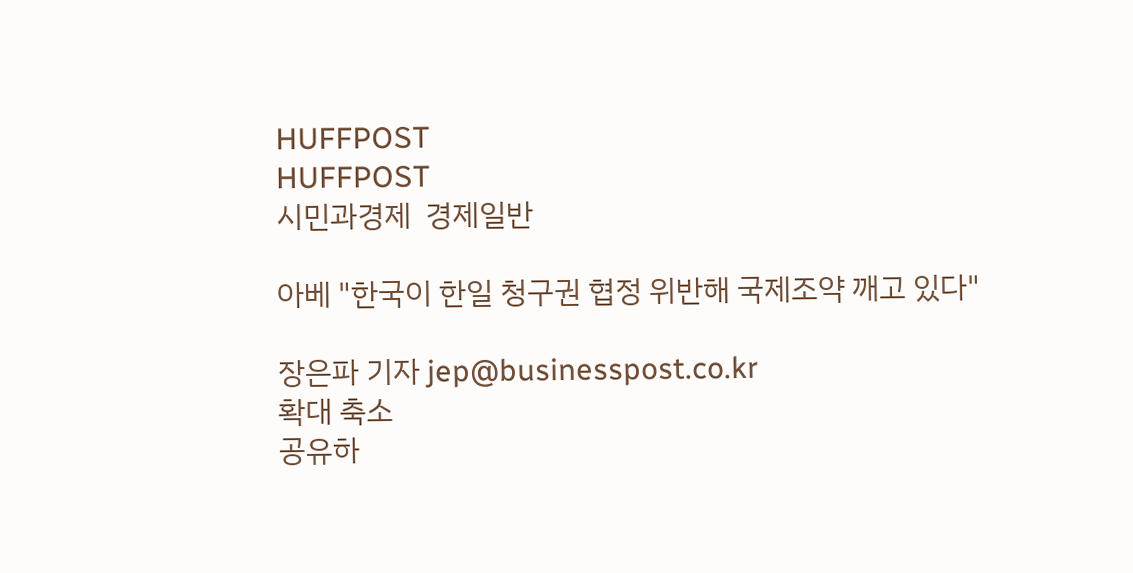HUFFPOST
HUFFPOST
시민과경제  경제일반

아베 "한국이 한일 청구권 협정 위반해 국제조약 깨고 있다"

장은파 기자 jep@businesspost.co.kr
확대 축소
공유하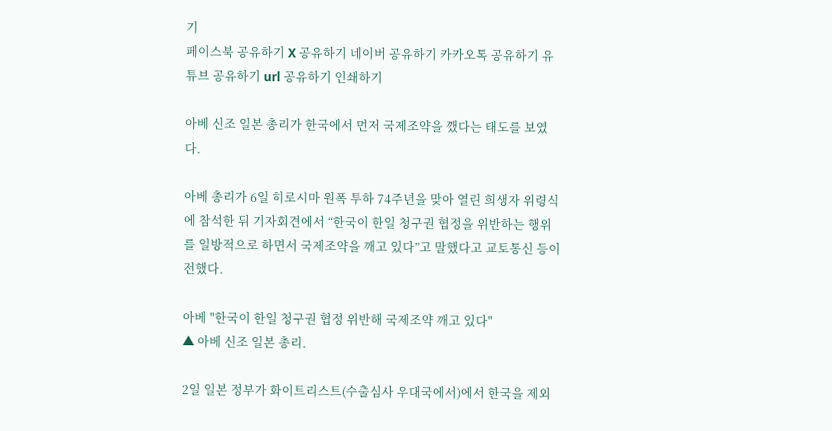기
페이스북 공유하기 X 공유하기 네이버 공유하기 카카오톡 공유하기 유튜브 공유하기 url 공유하기 인쇄하기

아베 신조 일본 총리가 한국에서 먼저 국제조약을 깼다는 태도를 보였다.

아베 총리가 6일 히로시마 원폭 투하 74주년을 맞아 열린 희생자 위령식에 참석한 뒤 기자회견에서 “한국이 한일 청구권 협정을 위반하는 행위를 일방적으로 하면서 국제조약을 깨고 있다”고 말했다고 교토통신 등이 전했다.

아베 "한국이 한일 청구권 협정 위반해 국제조약 깨고 있다"
▲ 아베 신조 일본 총리.

2일 일본 정부가 화이트리스트(수출심사 우대국에서)에서 한국을 제외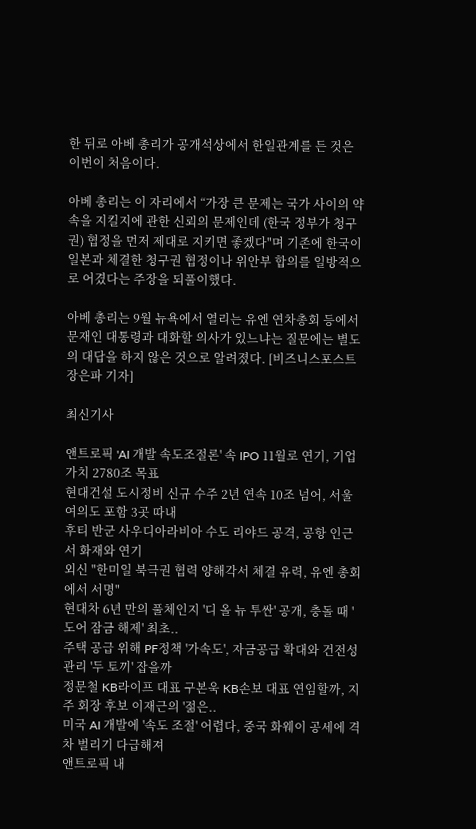한 뒤로 아베 총리가 공개석상에서 한일관계를 든 것은 이번이 처음이다.

아베 총리는 이 자리에서 “가장 큰 문제는 국가 사이의 약속을 지킬지에 관한 신뢰의 문제인데 (한국 정부가 청구권) 협정을 먼저 제대로 지키면 좋겠다"며 기존에 한국이 일본과 체결한 청구권 협정이나 위안부 합의를 일방적으로 어겼다는 주장을 되풀이했다.

아베 총리는 9월 뉴욕에서 열리는 유엔 연차총회 등에서 문재인 대통령과 대화할 의사가 있느냐는 질문에는 별도의 대답을 하지 않은 것으로 알려졌다. [비즈니스포스트 장은파 기자]

최신기사

앤트로픽 'AI 개발 속도조절론' 속 IPO 11월로 연기, 기업가치 2780조 목표
현대건설 도시정비 신규 수주 2년 연속 10조 넘어, 서울 여의도 포함 3곳 따내
후티 반군 사우디아라비아 수도 리야드 공격, 공항 인근서 화재와 연기
외신 "한미일 북극권 협력 양해각서 체결 유력, 유엔 총회에서 서명"
현대차 6년 만의 풀체인지 '디 올 뉴 투싼' 공개, 충돌 때 '도어 잠금 해제' 최초..
주택 공급 위해 PF정책 '가속도', 자금공급 확대와 건전성 관리 '두 토끼' 잡을까
정문철 KB라이프 대표 구본욱 KB손보 대표 연임할까, 지주 회장 후보 이재근의 '젊은..
미국 AI 개발에 '속도 조절' 어렵다, 중국 화웨이 공세에 격차 벌리기 다급해져
앤트로픽 내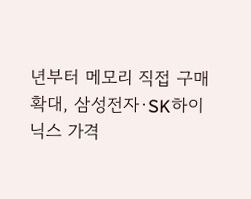년부터 메모리 직접 구매 확대, 삼성전자·SK하이닉스 가격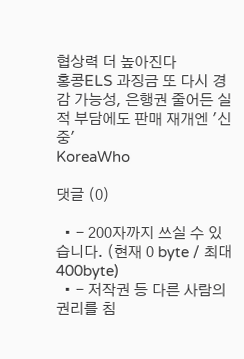협상력 더 높아진다
홍콩ELS 과징금 또 다시 경감 가능성, 은행권 줄어든 실적 부담에도 판매 재개엔 '신중'
KoreaWho

댓글 (0)

  • - 200자까지 쓰실 수 있습니다. (현재 0 byte / 최대 400byte)
  • - 저작권 등 다른 사람의 권리를 침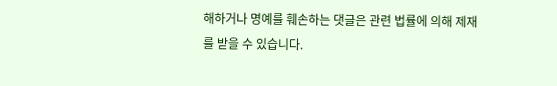해하거나 명예를 훼손하는 댓글은 관련 법률에 의해 제재를 받을 수 있습니다.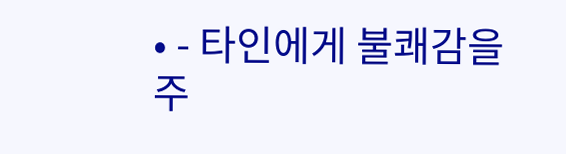• - 타인에게 불쾌감을 주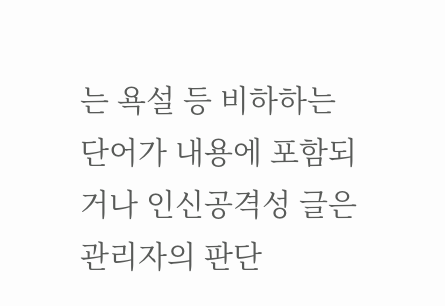는 욕설 등 비하하는 단어가 내용에 포함되거나 인신공격성 글은 관리자의 판단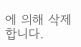에 의해 삭제 합니다.